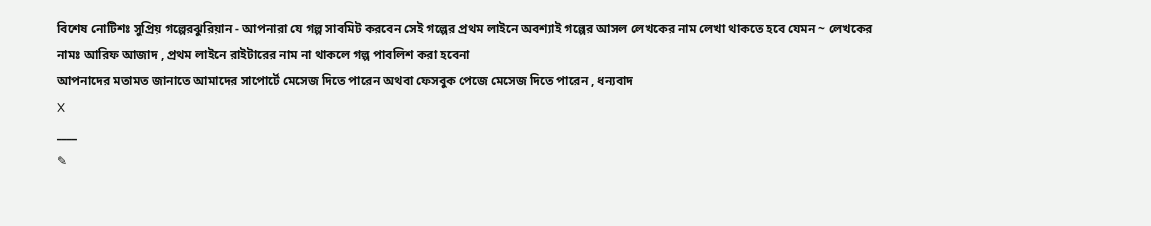বিশেষ নোটিশঃ সুপ্রিয় গল্পেরঝুরিয়ান - আপনারা যে গল্প সাবমিট করবেন সেই গল্পের প্রথম লাইনে অবশ্যাই গল্পের আসল লেখকের নাম লেখা থাকতে হবে যেমন ~ লেখকের নামঃ আরিফ আজাদ , প্রথম লাইনে রাইটারের নাম না থাকলে গল্প পাবলিশ করা হবেনা
আপনাদের মতামত জানাতে আমাদের সাপোর্টে মেসেজ দিতে পারেন অথবা ফেসবুক পেজে মেসেজ দিতে পারেন , ধন্যবাদ
X
____
✎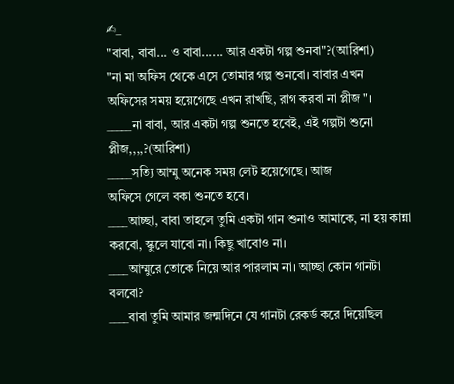✍_
"বাবা, বাবা... ও বাবা...... আর একটা গল্প শুনবা"?(আরিশা)
"না মা অফিস থেকে এসে তোমার গল্প শুনবো। বাবার এখন
অফিসের সময় হয়েগেছে এখন রাখছি, রাগ করবা না প্লীজ"।
_____না বাবা, আর একটা গল্প শুনতে হবেই, এই গল্পটা শুনো
প্লীজ,,,,?(আরিশা)
_____সত্যি আম্মু অনেক সময় লেট হয়েগেছে। আজ
অফিসে গেলে বকা শুনতে হবে।
____আচ্ছা, বাবা তাহলে তুমি একটা গান শুনাও আমাকে, না হয় কান্না
করবো, স্কুলে যাবো না। কিছু খাবোও না।
____আম্মুরে তোকে নিয়ে আর পারলাম না। আচ্ছা কোন গানটা
বলবো?
____বাবা তুমি আমার জন্মদিনে যে গানটা রেকর্ড করে দিয়েছিল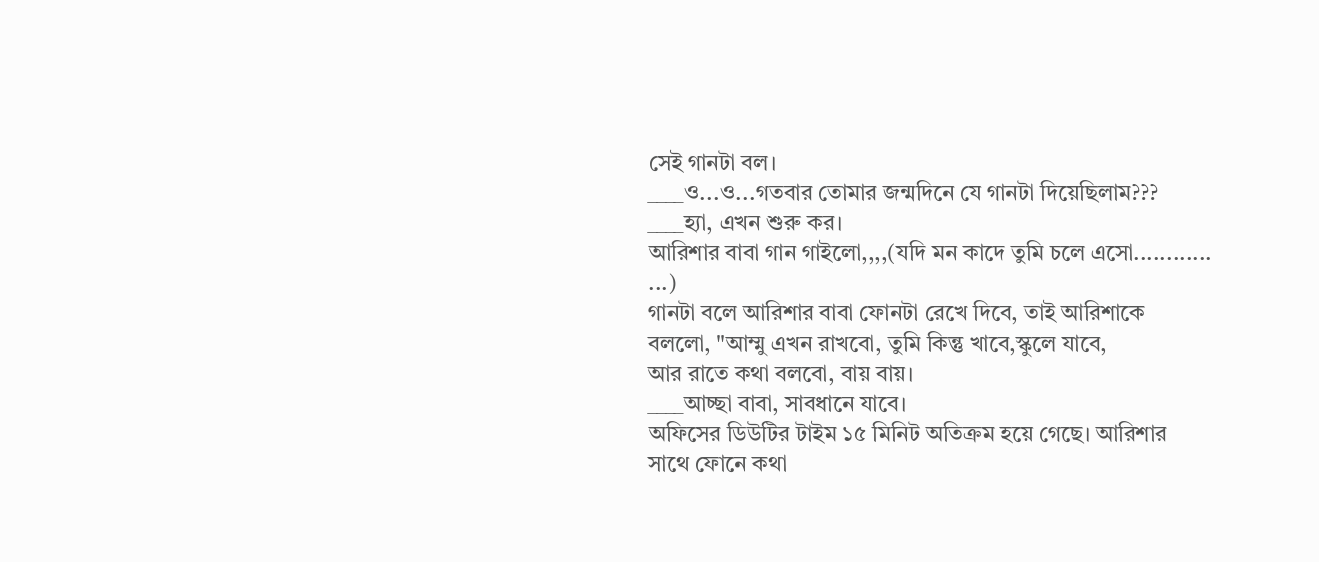সেই গানটা বল।
____ও...ও...গতবার তোমার জন্মদিনে যে গানটা দিয়েছিলাম???
____হ্যা, এখন শুরু কর।
আরিশার বাবা গান গাইলো,,,,(যদি মন কাদে তুমি চলে এসো............
...)
গানটা বলে আরিশার বাবা ফোনটা রেখে দিবে, তাই আরিশাকে
বললো, "আম্মু এখন রাখবো, তুমি কিন্তু খাবে,স্কুলে যাবে,
আর রাতে কথা বলবো, বায় বায়।
____আচ্ছা বাবা, সাবধানে যাবে।
অফিসের ডিউটির টাইম ১৫ মিনিট অতিক্রম হয়ে গেছে। আরিশার
সাথে ফোনে কথা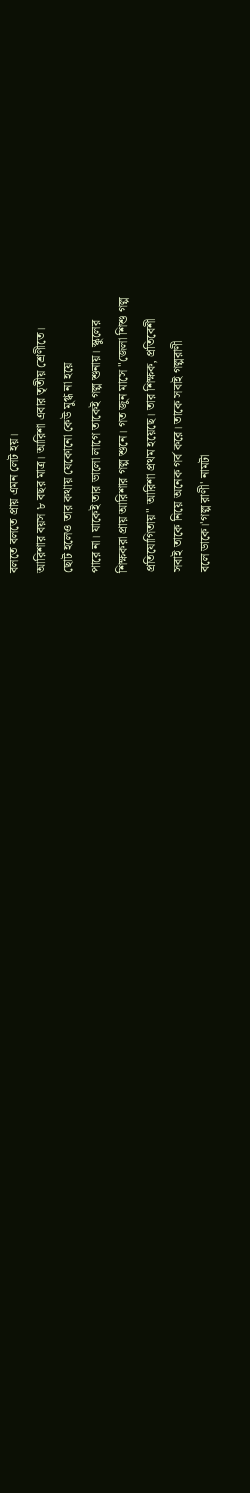বলতে বলতে প্রায় এমন লেট হয়।
আরিশার বয়স ৮ বছর মাত্র। আরিশা এবার তৃতীয় শ্রেণীতে।
ছোট হলেও তার কথায় যেকোনো কেউ মুগ্ধ না হয়ে
পারে না। যাকেই তার ভালো লাগে তাকেই গল্প শুনায়। স্কুলের
শিক্ষকরা প্রায় আরিশার গল্প শুনে। গত জুন মাসে "জেলা শিশু গল্প
প্রতিযোগিতায়" আরিশা প্রথম হয়েছে। তার শিক্ষক, প্রতিবেশী
সবাই তাকে নিয়ে অনেক গর্ব করে। তাকে সবাই গল্পরাণী
বলে ডাকে।'গল্প রাণী' নামটা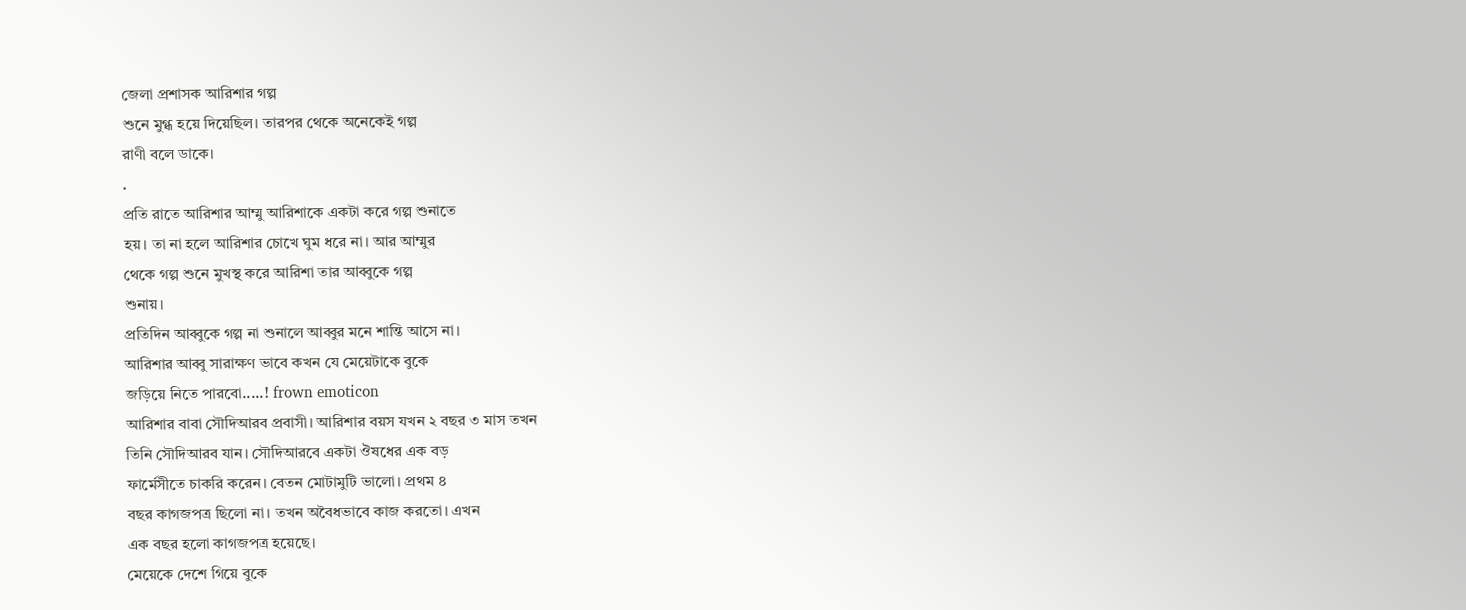জেলা প্রশাসক আরিশার গল্প
শুনে মুগ্ধ হয়ে দিয়েছিল। তারপর থেকে অনেকেই গল্প
রাণী বলে ডাকে।
.
প্রতি রাতে আরিশার আম্মু আরিশাকে একটা করে গল্প শুনাতে
হয়। তা না হলে আরিশার চোখে ঘুম ধরে না। আর আম্মুর
থেকে গল্প শুনে মুখস্থ করে আরিশা তার আব্বুকে গল্প
শুনায়।
প্রতিদিন আব্বুকে গল্প না শুনালে আব্বুর মনে শান্তি আসে না।
আরিশার আব্বু সারাক্ষণ ভাবে কখন যে মেয়েটাকে বুকে
জড়িয়ে নিতে পারবো.....! frown emoticon
আরিশার বাবা সৌদিআরব প্রবাসী। আরিশার বয়স যখন ২ বছর ৩ মাস তখন
তিনি সৌদিআরব যান। সৌদিআরবে একটা ঔষধের এক বড়
ফার্মেসীতে চাকরি করেন। বেতন মোটামুটি ভালো। প্রথম ৪
বছর কাগজপত্র ছিলো না। তখন অবৈধভাবে কাজ করতো। এখন
এক বছর হলো কাগজপত্র হয়েছে।
মেয়েকে দেশে গিয়ে বুকে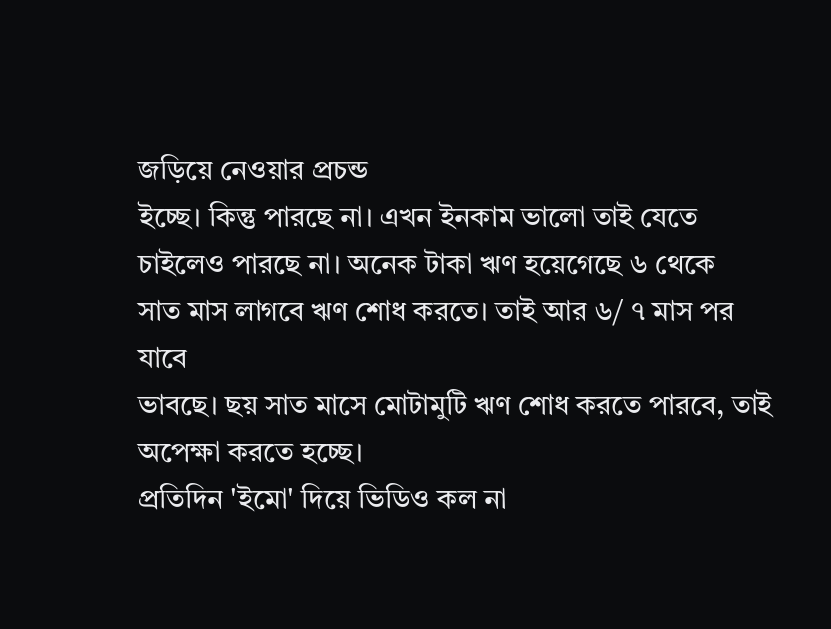জড়িয়ে নেওয়ার প্রচন্ড
ইচ্ছে। কিন্তু পারছে না। এখন ইনকাম ভালো তাই যেতে
চাইলেও পারছে না। অনেক টাকা ঋণ হয়েগেছে ৬ থেকে
সাত মাস লাগবে ঋণ শোধ করতে। তাই আর ৬/ ৭ মাস পর যাবে
ভাবছে। ছয় সাত মাসে মোটামুটি ঋণ শোধ করতে পারবে, তাই
অপেক্ষা করতে হচ্ছে।
প্রতিদিন 'ইমো' দিয়ে ভিডিও কল না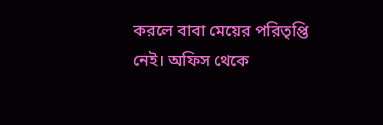করলে বাবা মেয়ের পরিতৃপ্তি
নেই। অফিস থেকে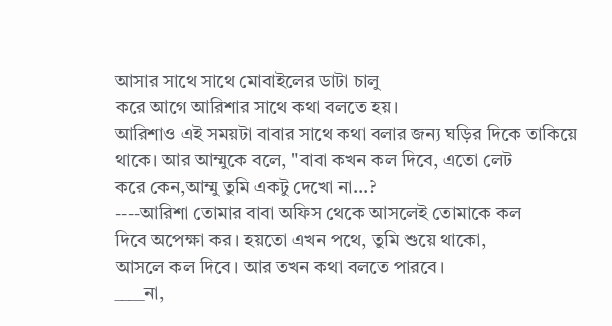আসার সাথে সাথে মোবাইলের ডাটা চালু
করে আগে আরিশার সাথে কথা বলতে হয়।
আরিশাও এই সময়টা বাবার সাথে কথা বলার জন্য ঘড়ির দিকে তাকিয়ে
থাকে। আর আম্মুকে বলে, "বাবা কখন কল দিবে, এতো লেট
করে কেন,আম্মু তুমি একটু দেখো না...?
----আরিশা তোমার বাবা অফিস থেকে আসলেই তোমাকে কল
দিবে অপেক্ষা কর। হয়তো এখন পথে, তুমি শুয়ে থাকো,
আসলে কল দিবে। আর তখন কথা বলতে পারবে।
____না,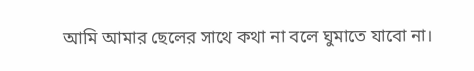আমি আমার ছেলের সাথে কথা না বলে ঘুমাতে যাবো না।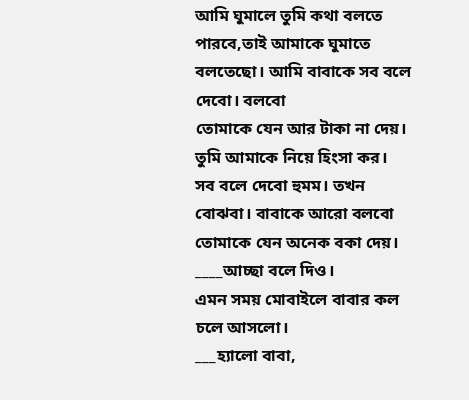আমি ঘুমালে তুমি কথা বলতে পারবে,তাই আমাকে ঘুমাতে
বলতেছো। আমি বাবাকে সব বলে দেবো। বলবো
তোমাকে যেন আর টাকা না দেয়। তুমি আমাকে নিয়ে হিংসা কর।
সব বলে দেবো হুমম। তখন বোঝবা। বাবাকে আরো বলবো
তোমাকে যেন অনেক বকা দেয়।
____আচ্ছা বলে দিও।
এমন সময় মোবাইলে বাবার কল চলে আসলো।
___হ্যালো বাবা,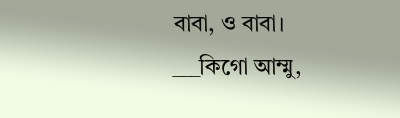বাবা, ও বাবা।
___কিগো আম্মু,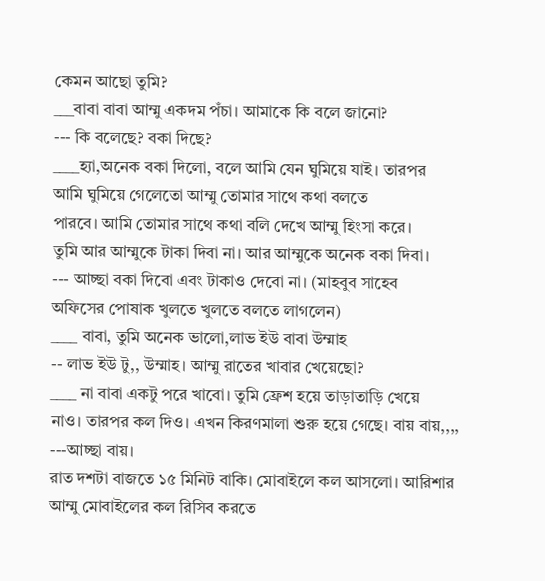কেমন আছো তুমি?
___বাবা বাবা আম্মু একদম পঁচা। আমাকে কি বলে জানো?
--- কি বলেছে? বকা দিছে?
____হ্যা,অনেক বকা দিলো, বলে আমি যেন ঘুমিয়ে যাই। তারপর
আমি ঘুমিয়ে গেলেতো আম্মু তোমার সাথে কথা বলতে
পারবে। আমি তোমার সাথে কথা বলি দেখে আম্মু হিংসা করে।
তুমি আর আম্মুকে টাকা দিবা না। আর আম্মুকে অনেক বকা দিবা।
--- আচ্ছা বকা দিবো এবং টাকাও দেবো না। (মাহবুব সাহেব
অফিসের পোষাক খুলতে খুলতে বলতে লাগলেন)
____ বাবা, তুমি অনেক ভালো,লাভ ইউ বাবা উম্মাহ
-- লাভ ইউ টু,, উম্মাহ। আম্মু রাতের খাবার খেয়েছো?
____ না বাবা একটু পরে খাবো। তুমি ফ্রেশ হয়ে তাড়াতাড়ি খেয়ে
নাও। তারপর কল দিও। এখন কিরণমালা শুরু হয়ে গেছে। বায় বায়,,,,
---আচ্ছা বায়।
রাত দশটা বাজতে ১৫ মিনিট বাকি। মোবাইলে কল আসলো। আরিশার
আম্মু মোবাইলের কল রিসিব করতে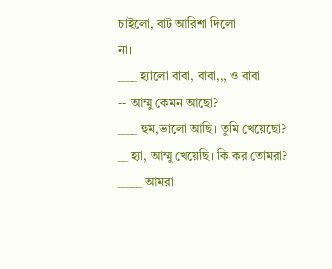চাইলো, বাট আরিশা দিলো
না।
____ হ্যালো বাবা, বাবা,,, ও বাবা
-- আম্মু কেমন আছো?
____ হুম,ভালো আছি। তুমি খেয়েছো?
__ হ্যা, আম্মু খেয়েছি। কি কর তোমরা?
_____ আমরা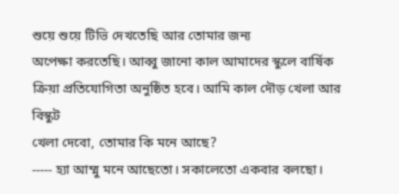শুয়ে শুয়ে টিভি দেখতেছি আর তোমার জন্য
অপেক্ষা করতেছি। আব্বু জানো কাল আমাদের স্কুলে বার্ষিক
ক্রিয়া প্রতিযোগিতা অনুষ্ঠিত হবে। আমি কাল দৌড় খেলা আর বিস্কুট
খেলা দেবো, তোমার কি মনে আছে?
----- হ্যা আম্মু মনে আছেতো। সকালেতো একবার বলছো।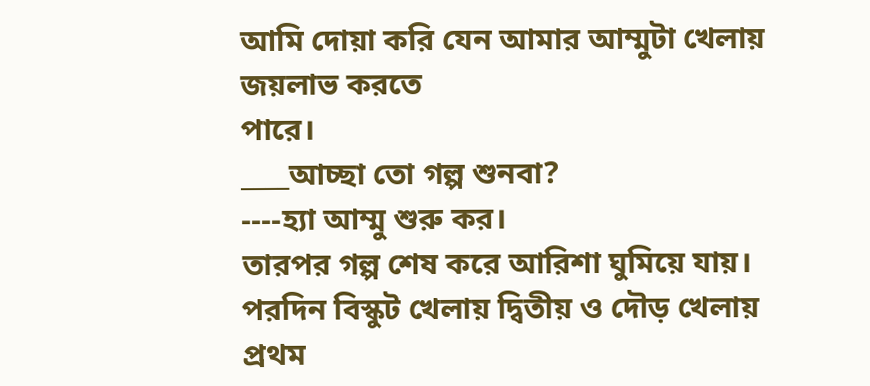আমি দোয়া করি যেন আমার আম্মুটা খেলায় জয়লাভ করতে
পারে।
____আচ্ছা তো গল্প শুনবা?
----হ্যা আম্মু শুরু কর।
তারপর গল্প শেষ করে আরিশা ঘুমিয়ে যায়।
পরদিন বিস্কুট খেলায় দ্বিতীয় ও দৌড় খেলায় প্রথম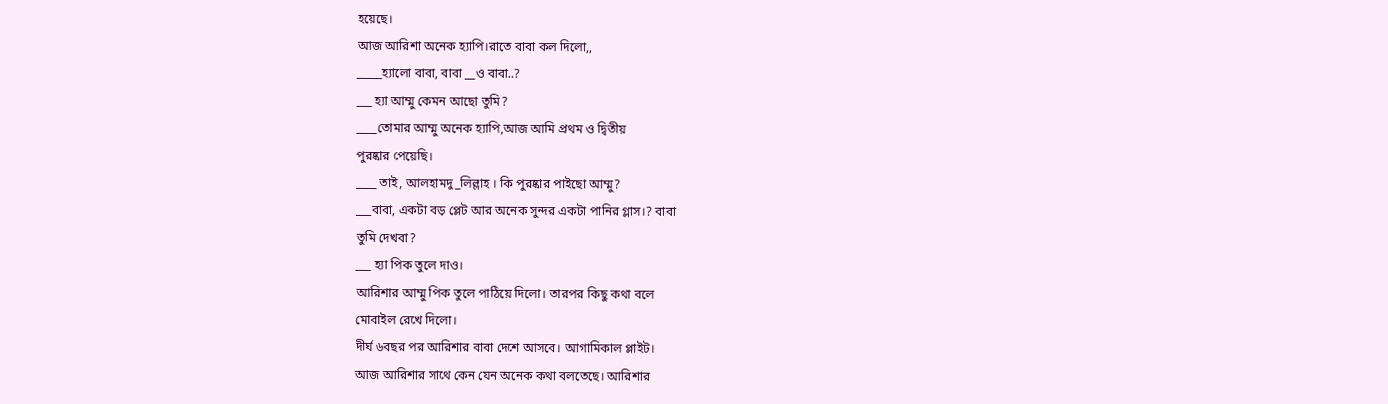হয়েছে।
আজ আরিশা অনেক হ্যাপি।রাতে বাবা কল দিলো,,
_____হ্যালো বাবা, বাবা __ও বাবা..?
___ হ্যা আম্মু কেমন আছো তুমি?
____তোমার আম্মু অনেক হ্যাপি,আজ আমি প্রথম ও দ্বিতীয়
পুরষ্কার পেয়েছি।
____ তাই, আলহামদু_লিল্লাহ । কি পুরষ্কার পাইছো আম্মু?
___বাবা, একটা বড় প্লেট আর অনেক সুন্দর একটা পানির গ্লাস।? বাবা
তুমি দেখবা?
___ হ্যা পিক তুলে দাও।
আরিশার আম্মু পিক তুলে পাঠিয়ে দিলো। তারপর কিছু কথা বলে
মোবাইল রেখে দিলো।
দীর্ঘ ৬বছর পর আরিশার বাবা দেশে আসবে। আগামিকাল প্লাইট।
আজ আরিশার সাথে কেন যেন অনেক কথা বলতেছে। আরিশার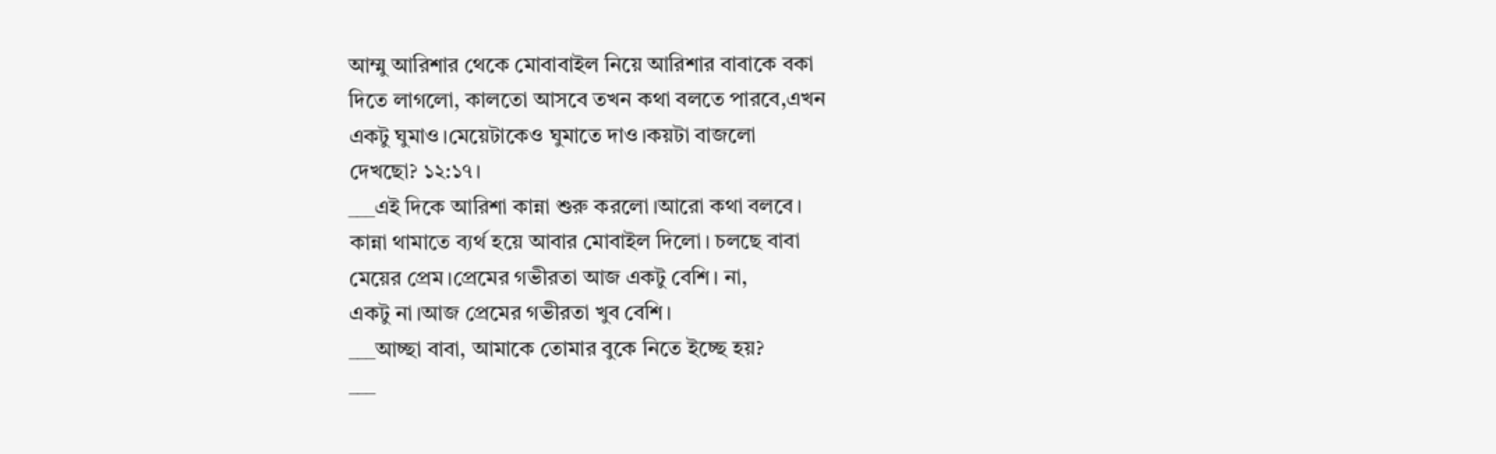আম্মু আরিশার থেকে মোবাবাইল নিয়ে আরিশার বাবাকে বকা
দিতে লাগলো, কালতো আসবে তখন কথা বলতে পারবে,এখন
একটু ঘুমাও।মেয়েটাকেও ঘুমাতে দাও।কয়টা বাজলো
দেখছো? ১২:১৭।
___এই দিকে আরিশা কান্না শুরু করলো।আরো কথা বলবে।
কান্না থামাতে ব্যর্থ হয়ে আবার মোবাইল দিলো। চলছে বাবা
মেয়ের প্রেম।প্রেমের গভীরতা আজ একটু বেশি। না,
একটু না।আজ প্রেমের গভীরতা খুব বেশি।
___আচ্ছা বাবা, আমাকে তোমার বুকে নিতে ইচ্ছে হয়?
___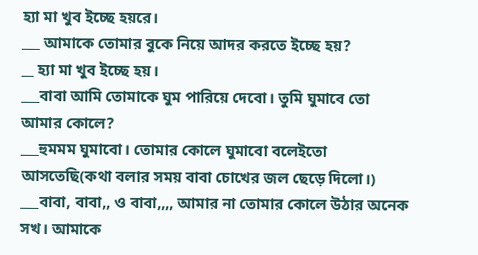হ্যা মা খুব ইচ্ছে হয়রে।
___ আমাকে তোমার বুকে নিয়ে আদর করতে ইচ্ছে হয়?
__ হ্যা মা খুব ইচ্ছে হয়।
___বাবা আমি তোমাকে ঘুম পারিয়ে দেবো। তুমি ঘুমাবে তো
আমার কোলে?
___হুমমম ঘুমাবো। তোমার কোলে ঘুমাবো বলেইতো
আসতেছি(কথা বলার সময় বাবা চোখের জল ছেড়ে দিলো।)
___বাবা, বাবা,, ও বাবা,,,, আমার না তোমার কোলে উঠার অনেক
সখ। আমাকে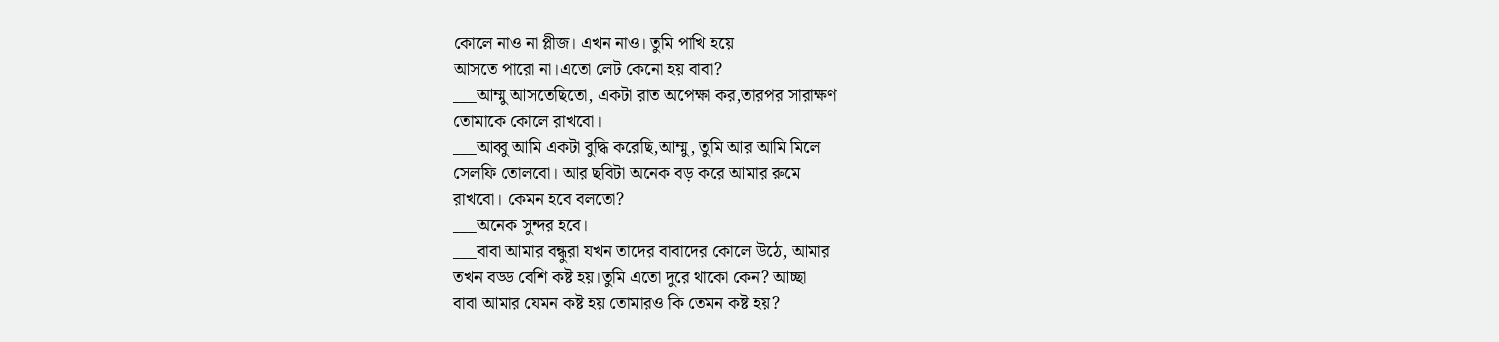কোলে নাও না প্লীজ। এখন নাও। তুমি পাখি হয়ে
আসতে পারো না।এতো লেট কেনো হয় বাবা?
___আম্মু আসতেছিতো, একটা রাত অপেক্ষা কর,তারপর সারাক্ষণ
তোমাকে কোলে রাখবো।
___আব্বু আমি একটা বুদ্ধি করেছি,আম্মু, তুমি আর আমি মিলে
সেলফি তোলবো। আর ছবিটা অনেক বড় করে আমার রুমে
রাখবো। কেমন হবে বলতো?
___অনেক সুন্দর হবে।
___বাবা আমার বন্ধুরা যখন তাদের বাবাদের কোলে উঠে, আমার
তখন বড্ড বেশি কষ্ট হয়।তুমি এতো দুরে থাকো কেন? আচ্ছা
বাবা আমার যেমন কষ্ট হয় তোমারও কি তেমন কষ্ট হয়?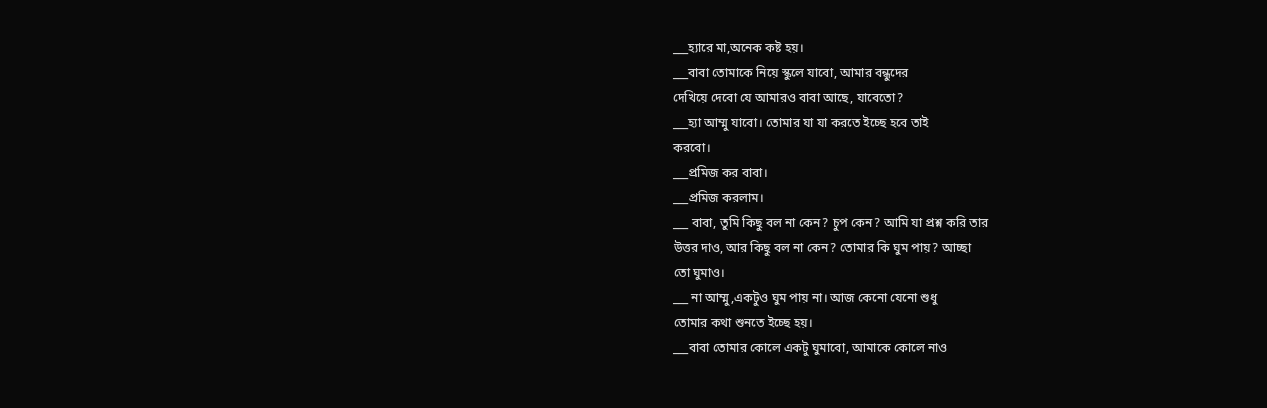___হ্যারে মা,অনেক কষ্ট হয়।
___বাবা তোমাকে নিয়ে স্কুলে যাবো, আমার বন্ধুদের
দেখিয়ে দেবো যে আমারও বাবা আছে, যাবেতো?
___হ্যা আম্মু যাবো। তোমার যা যা করতে ইচ্ছে হবে তাই
করবো।
___প্রমিজ কর বাবা।
___প্রমিজ করলাম।
___ বাবা, তুমি কিছু বল না কেন? চুপ কেন? আমি যা প্রশ্ন করি তার
উত্তর দাও, আর কিছু বল না কেন? তোমার কি ঘুম পায়? আচ্ছা
তো ঘুমাও।
___ না আম্মু,একটুও ঘুম পায় না। আজ কেনো যেনো শুধু
তোমার কথা শুনতে ইচ্ছে হয়।
___বাবা তোমার কোলে একটু ঘুমাবো, আমাকে কোলে নাও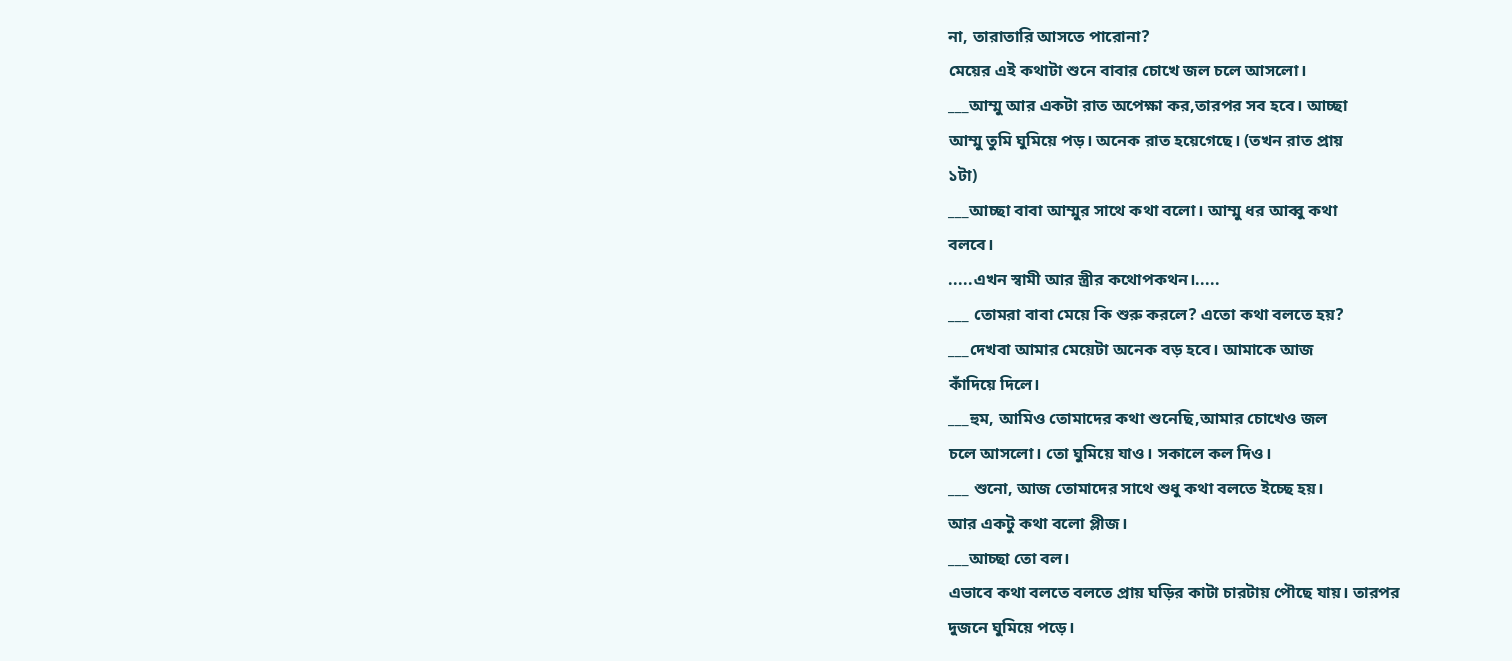না, তারাতারি আসতে পারোনা?
মেয়ের এই কথাটা শুনে বাবার চোখে জল চলে আসলো।
___আম্মু আর একটা রাত অপেক্ষা কর,তারপর সব হবে। আচ্ছা
আম্মু তুমি ঘুমিয়ে পড়। অনেক রাত হয়েগেছে। (তখন রাত প্রায়
১টা)
___আচ্ছা বাবা আম্মুর সাথে কথা বলো। আম্মু ধর আব্বু কথা
বলবে।
.....এখন স্বামী আর স্ত্রীর কথোপকথন।.....
___ তোমরা বাবা মেয়ে কি শুরু করলে? এতো কথা বলতে হয়?
___দেখবা আমার মেয়েটা অনেক বড় হবে। আমাকে আজ
কাঁদিয়ে দিলে।
___হুম, আমিও তোমাদের কথা শুনেছি,আমার চোখেও জল
চলে আসলো। তো ঘুমিয়ে যাও। সকালে কল দিও।
___ শুনো, আজ তোমাদের সাথে শুধু কথা বলতে ইচ্ছে হয়।
আর একটু কথা বলো প্লীজ।
___আচ্ছা তো বল।
এভাবে কথা বলতে বলতে প্রায় ঘড়ির কাটা চারটায় পৌছে যায়। তারপর
দুজনে ঘুমিয়ে পড়ে।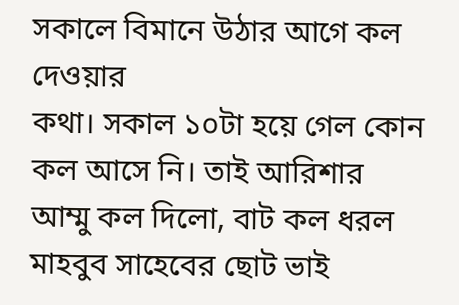সকালে বিমানে উঠার আগে কল দেওয়ার
কথা। সকাল ১০টা হয়ে গেল কোন কল আসে নি। তাই আরিশার
আম্মু কল দিলো, বাট কল ধরল মাহবুব সাহেবের ছোট ভাই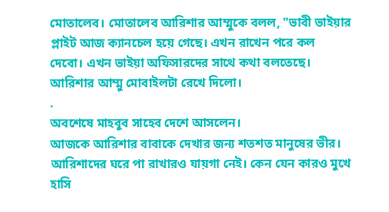মোতালেব। মোতালেব আরিশার আম্মুকে বলল, "ভাবী ভাইয়ার
প্লাইট আজ ক্যানচেল হয়ে গেছে। এখন রাখেন পরে কল
দেবো। এখন ভাইয়া অফিসারদের সাথে কথা বলতেছে।
আরিশার আম্মু মোবাইলটা রেখে দিলো।
.
অবশেষে মাহবুব সাহেব দেশে আসলেন।
আজকে আরিশার বাবাকে দেখার জন্য শতশত মানুষের ভীর।
আরিশাদের ঘরে পা রাখারও যায়গা নেই। কেন যেন কারও মুখে
হাসি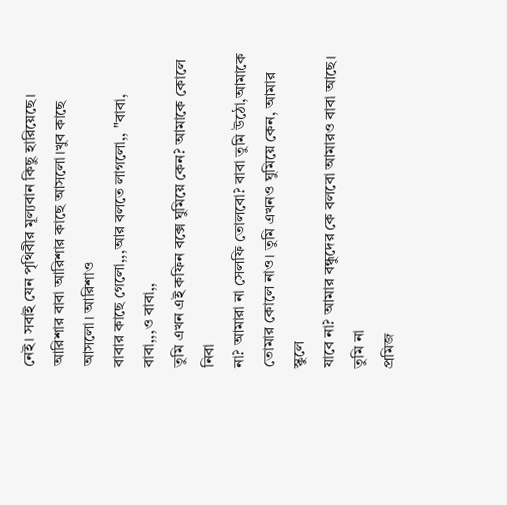নেই। সবাই যেন পৃথিবীর মূল্যবান কিছু হারিয়েছে।
আরিশার বাবা আরিশার কাছে আসলো।খুব কাছে আসলো। আরিশাও
বাবার কাছে গেলো,,,আর বলতে লাগলো,, "বাবা, বাবা,,,ও বাবা,,
তুমি এখন এই কফিন বক্সে ঘুমিয়ে কেন? আমাকে কোলে নিবা
না? আমারা না সেলফি তোলবো? বাবা তুমি উঠো,আমাকে
তোমার কোলে নাও। তুমি এখনও ঘুমিয়ে কেন, আমার স্কুলে
যাবে না? আমার বন্ধুদের কে বলবো আমারও বাবা আছে। তুমি না
প্রমিজ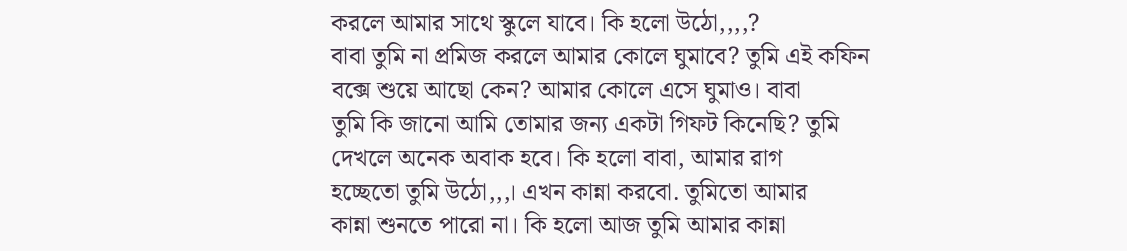করলে আমার সাথে স্কুলে যাবে। কি হলো উঠো,,,,?
বাবা তুমি না প্রমিজ করলে আমার কোলে ঘুমাবে? তুমি এই কফিন
বক্সে শুয়ে আছো কেন? আমার কোলে এসে ঘুমাও। বাবা
তুমি কি জানো আমি তোমার জন্য একটা গিফট কিনেছি? তুমি
দেখলে অনেক অবাক হবে। কি হলো বাবা, আমার রাগ
হচ্ছেতো তুমি উঠো,,,। এখন কান্না করবো. তুমিতো আমার
কান্না শুনতে পারো না। কি হলো আজ তুমি আমার কান্না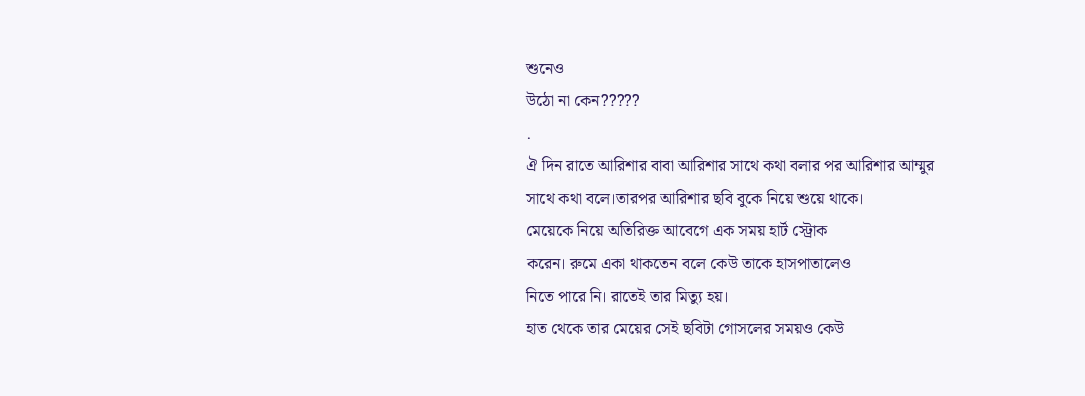শুনেও
উঠো না কেন?????
.
ঐ দিন রাতে আরিশার বাবা আরিশার সাথে কথা বলার পর আরিশার আম্মুর
সাথে কথা বলে।তারপর আরিশার ছবি বুকে নিয়ে শুয়ে থাকে।
মেয়েকে নিয়ে অতিরিক্ত আবেগে এক সময় হার্ট স্ট্রোক
করেন। রুমে একা থাকতেন বলে কেউ তাকে হাসপাতালেও
নিতে পারে নি। রাতেই তার মিত্যু হয়।
হাত থেকে তার মেয়ের সেই ছবিটা গোসলের সময়ও কেউ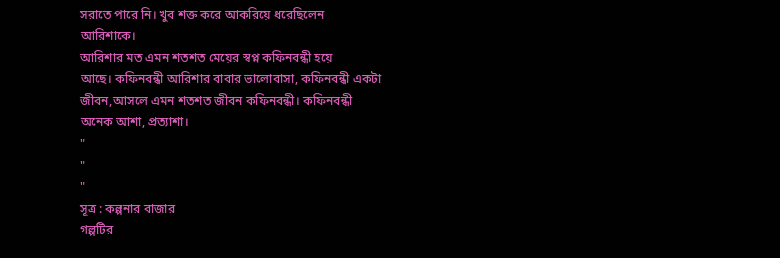সরাতে পারে নি। খুব শক্ত করে আকরিয়ে ধরেছিলেন
আরিশাকে।
আরিশার মত এমন শতশত মেয়ের স্বপ্ন কফিনবন্ধী হয়ে
আছে। কফিনবন্ধী আরিশার বাবার ভালোবাসা, কফিনবন্ধী একটা
জীবন,আসলে এমন শতশত জীবন কফিনবন্ধী। কফিনবন্ধী
অনেক আশা, প্রত্যাশা।
"
"
"
সূত্র : কল্পনার বাজার
গল্পটির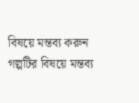বিষয়ে মন্তব্য করুন
গল্পটির বিষয়ে মন্তব্য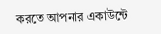করতে আপনার একাউন্টে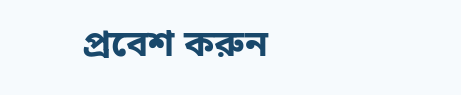প্রবেশ করুন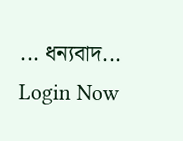... ধন্যবাদ... Login Now